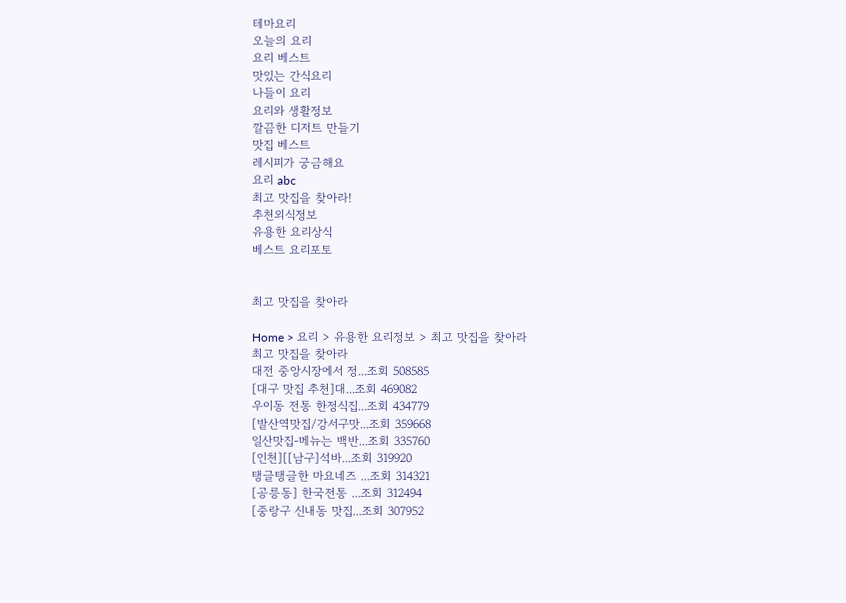테마요리
오늘의 요리
요리 베스트
맛있는 간식요리
나들이 요리
요리와 생활정보
깔끔한 디저트 만들기
맛집 베스트
레시피가 궁금해요
요리 abc
최고 맛집을 찾아라!
추천외식정보
유용한 요리상식
베스트 요리포토


최고 맛집을 찾아라

Home > 요리 > 유용한 요리정보 > 최고 맛집을 찾아라
최고 맛집을 찾아라
대전 중앙시장에서 정...조회 508585
[대구 맛집 추천]대...조회 469082
우이동 전통 한정식집...조회 434779
[발산역맛집/강서구맛...조회 359668
일산맛집-메뉴는 백반...조회 335760
[인천][[남구]석바...조회 319920
탱글탱글한 마요네즈 ...조회 314321
[공릉동] 한국전통 ...조회 312494
[중랑구 신내동 맛집...조회 307952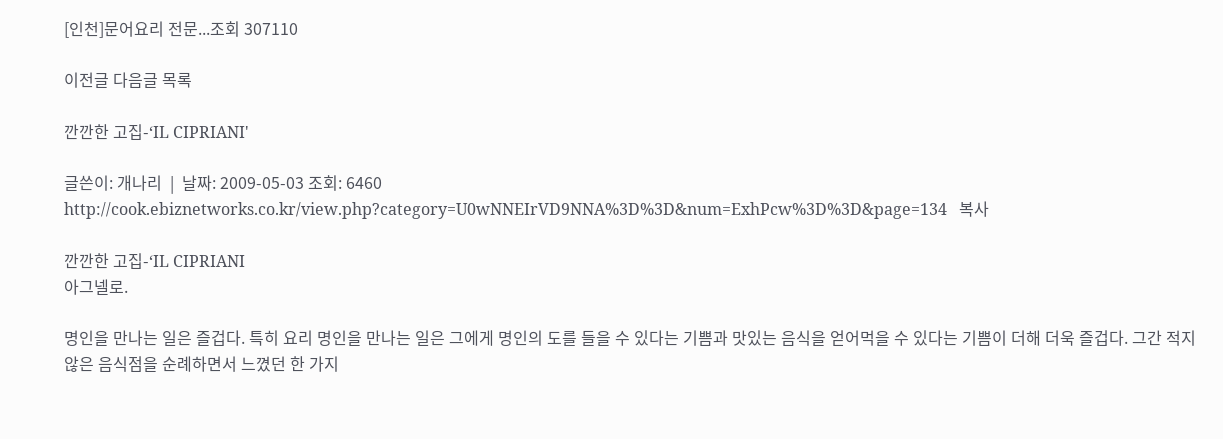[인천]문어요리 전문...조회 307110

이전글 다음글 목록

깐깐한 고집-‘IL CIPRIANI'

글쓴이: 개나리  |  날짜: 2009-05-03 조회: 6460
http://cook.ebiznetworks.co.kr/view.php?category=U0wNNEIrVD9NNA%3D%3D&num=ExhPcw%3D%3D&page=134   복사

깐깐한 고집-‘IL CIPRIANI
아그넬로.

명인을 만나는 일은 즐겁다. 특히 요리 명인을 만나는 일은 그에게 명인의 도를 들을 수 있다는 기쁨과 맛있는 음식을 얻어먹을 수 있다는 기쁨이 더해 더욱 즐겁다. 그간 적지 않은 음식점을 순례하면서 느꼈던 한 가지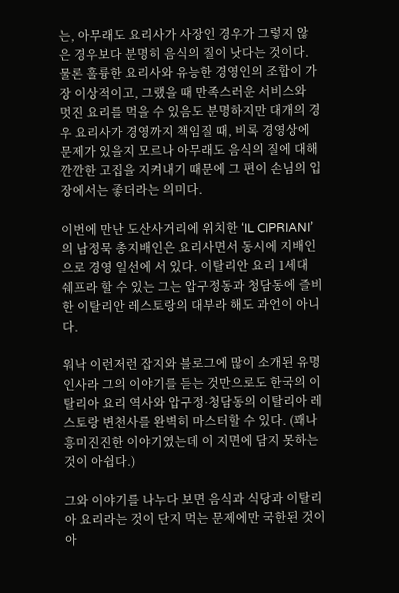는, 아무래도 요리사가 사장인 경우가 그렇지 않은 경우보다 분명히 음식의 질이 낫다는 것이다. 물론 훌륭한 요리사와 유능한 경영인의 조합이 가장 이상적이고, 그랬을 때 만족스러운 서비스와 멋진 요리를 먹을 수 있음도 분명하지만 대개의 경우 요리사가 경영까지 책임질 때, 비록 경영상에 문제가 있을지 모르나 아무래도 음식의 질에 대해 깐깐한 고집을 지켜내기 때문에 그 편이 손님의 입장에서는 좋더라는 의미다.

이번에 만난 도산사거리에 위치한 ‘IL CIPRIANI’의 남정묵 총지배인은 요리사면서 동시에 지배인으로 경영 일선에 서 있다. 이탈리안 요리 1세대 쉐프라 할 수 있는 그는 압구정동과 청담동에 즐비한 이탈리안 레스토랑의 대부라 해도 과언이 아니다.

워낙 이런저런 잡지와 블로그에 많이 소개된 유명 인사라 그의 이야기를 듣는 것만으로도 한국의 이탈리아 요리 역사와 압구정·청담동의 이탈리아 레스토랑 변천사를 완벽히 마스터할 수 있다. (꽤나 흥미진진한 이야기였는데 이 지면에 담지 못하는 것이 아쉽다.)

그와 이야기를 나누다 보면 음식과 식당과 이탈리아 요리라는 것이 단지 먹는 문제에만 국한된 것이 아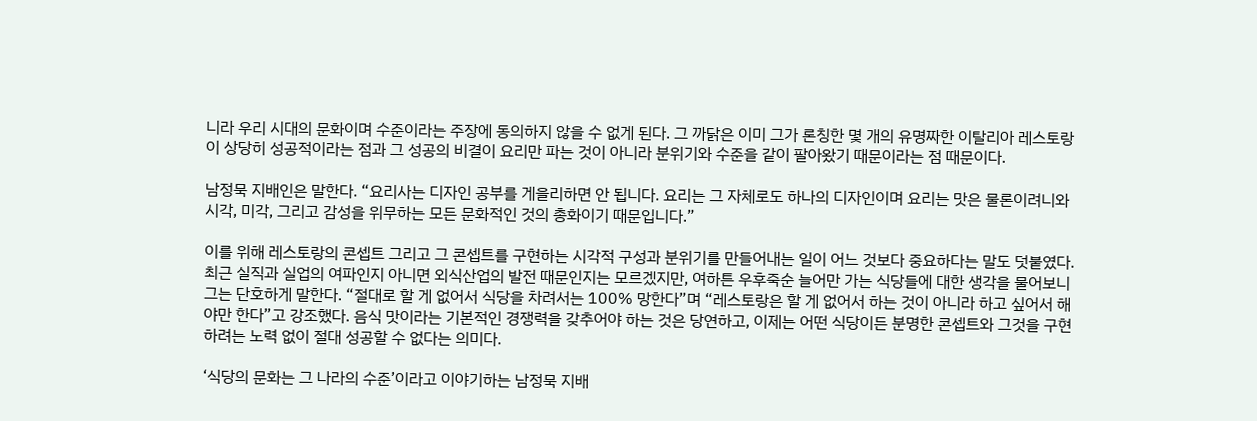니라 우리 시대의 문화이며 수준이라는 주장에 동의하지 않을 수 없게 된다. 그 까닭은 이미 그가 론칭한 몇 개의 유명짜한 이탈리아 레스토랑이 상당히 성공적이라는 점과 그 성공의 비결이 요리만 파는 것이 아니라 분위기와 수준을 같이 팔아왔기 때문이라는 점 때문이다.

남정묵 지배인은 말한다. “요리사는 디자인 공부를 게을리하면 안 됩니다. 요리는 그 자체로도 하나의 디자인이며 요리는 맛은 물론이려니와 시각, 미각, 그리고 감성을 위무하는 모든 문화적인 것의 총화이기 때문입니다.”

이를 위해 레스토랑의 콘셉트 그리고 그 콘셉트를 구현하는 시각적 구성과 분위기를 만들어내는 일이 어느 것보다 중요하다는 말도 덧붙였다. 최근 실직과 실업의 여파인지 아니면 외식산업의 발전 때문인지는 모르겠지만, 여하튼 우후죽순 늘어만 가는 식당들에 대한 생각을 물어보니 그는 단호하게 말한다. “절대로 할 게 없어서 식당을 차려서는 100% 망한다”며 “레스토랑은 할 게 없어서 하는 것이 아니라 하고 싶어서 해야만 한다”고 강조했다. 음식 맛이라는 기본적인 경쟁력을 갖추어야 하는 것은 당연하고, 이제는 어떤 식당이든 분명한 콘셉트와 그것을 구현하려는 노력 없이 절대 성공할 수 없다는 의미다.

‘식당의 문화는 그 나라의 수준’이라고 이야기하는 남정묵 지배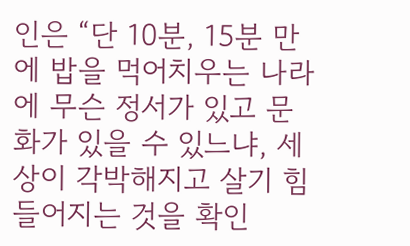인은 “단 10분, 15분 만에 밥을 먹어치우는 나라에 무슨 정서가 있고 문화가 있을 수 있느냐, 세상이 각박해지고 살기 힘들어지는 것을 확인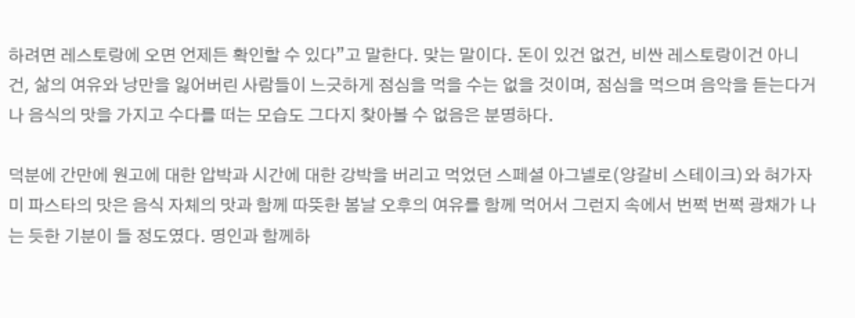하려면 레스토랑에 오면 언제든 확인할 수 있다”고 말한다. 맞는 말이다. 돈이 있건 없건, 비싼 레스토랑이건 아니건, 삶의 여유와 낭만을 잃어버린 사람들이 느긋하게 점심을 먹을 수는 없을 것이며, 점심을 먹으며 음악을 듣는다거나 음식의 맛을 가지고 수다를 떠는 모습도 그다지 찾아볼 수 없음은 분명하다.

덕분에 간만에 원고에 대한 압박과 시간에 대한 강박을 버리고 먹었던 스페셜 아그넬로(양갈비 스테이크)와 혀가자미 파스타의 맛은 음식 자체의 맛과 함께 따뜻한 봄날 오후의 여유를 함께 먹어서 그런지 속에서 번쩍 번쩍 광채가 나는 듯한 기분이 들 정도였다. 명인과 함께하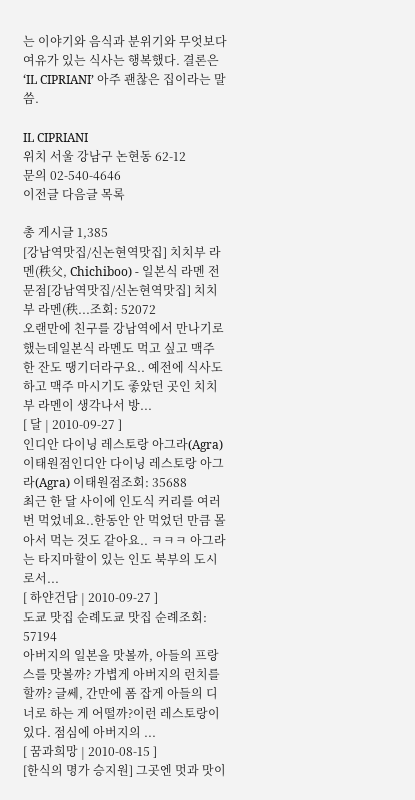는 이야기와 음식과 분위기와 무엇보다 여유가 있는 식사는 행복했다. 결론은 ‘IL CIPRIANI’ 아주 괜찮은 집이라는 말씀.

IL CIPRIANI
위치 서울 강남구 논현동 62-12
문의 02-540-4646
이전글 다음글 목록

총 게시글 1,385
[강남역맛집/신논현역맛집] 치치부 라멘(秩父, Chichiboo) - 일본식 라멘 전문점[강남역맛집/신논현역맛집] 치치부 라멘(秩...조회: 52072
오랜만에 친구를 강남역에서 만나기로 했는데일본식 라멘도 먹고 싶고 맥주 한 잔도 땡기더라구요.. 예전에 식사도 하고 맥주 마시기도 좋았던 곳인 치치부 라멘이 생각나서 방...
[ 달 | 2010-09-27 ]
인디안 다이닝 레스토랑 아그라(Agra) 이태원점인디안 다이닝 레스토랑 아그라(Agra) 이태원점조회: 35688
최근 한 달 사이에 인도식 커리를 여러 번 먹었네요..한동안 안 먹었던 만큼 몰아서 먹는 것도 같아요.. ㅋㅋㅋ 아그라는 타지마할이 있는 인도 북부의 도시로서...
[ 하얀건담 | 2010-09-27 ]
도쿄 맛집 순례도쿄 맛집 순례조회: 57194
아버지의 일본을 맛볼까, 아들의 프랑스를 맛볼까? 가볍게 아버지의 런치를 할까? 글쎄, 간만에 폼 잡게 아들의 디너로 하는 게 어떨까?이런 레스토랑이 있다. 점심에 아버지의 ...
[ 꿈과희망 | 2010-08-15 ]
[한식의 명가 승지원] 그곳엔 멋과 맛이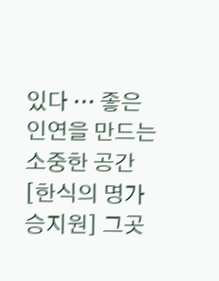있다 … 좋은 인연을 만드는 소중한 공간[한식의 명가 승지원] 그곳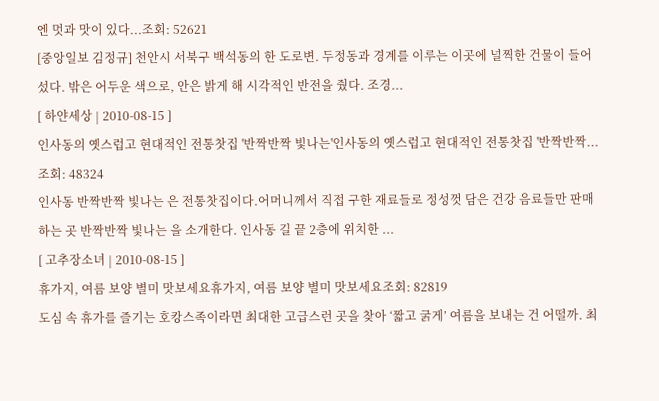엔 멋과 맛이 있다...조회: 52621
[중앙일보 김정규] 천안시 서북구 백석동의 한 도로변. 두정동과 경계를 이루는 이곳에 널찍한 건물이 들어섰다. 밖은 어두운 색으로, 안은 밝게 해 시각적인 반전을 줬다. 조경...
[ 하얀세상 | 2010-08-15 ]
인사동의 옛스럽고 현대적인 전통찻집 '반짝반짝 빛나는'인사동의 옛스럽고 현대적인 전통찻집 '반짝반짝...조회: 48324
인사동 반짝반짝 빛나는 은 전통찻집이다.어머니께서 직접 구한 재료들로 정성껏 담은 건강 음료들만 판매하는 곳 반짝반짝 빛나는 을 소개한다. 인사동 길 끝 2층에 위치한 ...
[ 고추장소녀 | 2010-08-15 ]
휴가지, 여름 보양 별미 맛보세요휴가지, 여름 보양 별미 맛보세요조회: 82819
도심 속 휴가를 즐기는 호캉스족이라면 최대한 고급스런 곳을 찾아 ‘짧고 굵게’ 여름을 보내는 건 어떨까. 최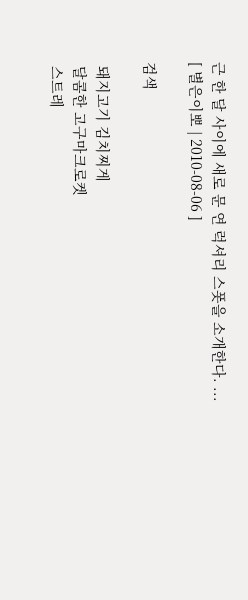근 한 달 사이에 새로 문 연 럭셔리 스폿을 소개한다. ...
[ 별은이뽀 | 2010-08-06 ]

검색

 돼지고기 김치찌게
 달콤한 고구마크로켓
 스트레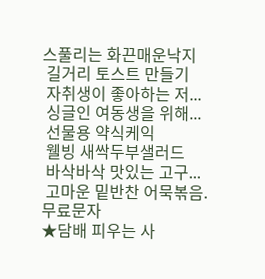스풀리는 화끈매운낙지
 길거리 토스트 만들기
 자취생이 좋아하는 저...
 싱글인 여동생을 위해...
 선물용 약식케익
 웰빙 새싹두부샐러드
 바삭바삭 맛있는 고구...
 고마운 밑반찬 어묵볶음.
무료문자
★담배 피우는 사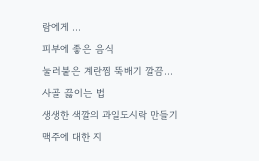람에게 ...
피부에 좋은 음식
눌러붙은 계란찜 뚝배기 깔끔...
사골 끓이는 법
생생한 색깔의 과일도시락 만들기
맥주에 대한 지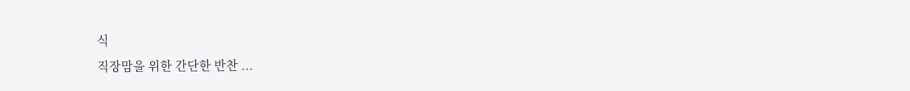식
직장맘을 위한 간단한 반찬 ...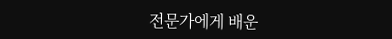전문가에게 배운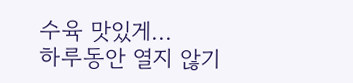수육 맛있게...
하루동안 열지 않기